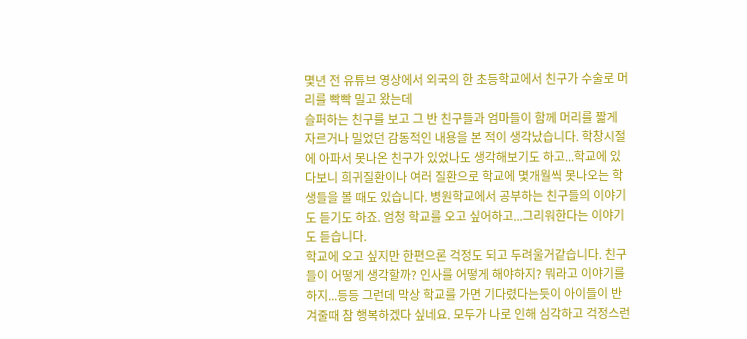몇년 전 유튜브 영상에서 외국의 한 초등학교에서 친구가 수술로 머리를 빡빡 밀고 왔는데
슬퍼하는 친구를 보고 그 반 친구들과 엄마들이 함께 머리를 짧게 자르거나 밀었던 감동적인 내용을 본 적이 생각났습니다. 학창시절에 아파서 못나온 친구가 있었나도 생각해보기도 하고...학교에 있다보니 희귀질환이나 여러 질환으로 학교에 몇개월씩 못나오는 학생들을 볼 때도 있습니다. 병원학교에서 공부하는 친구들의 이야기도 듣기도 하죠. 엄청 학교를 오고 싶어하고...그리워한다는 이야기도 듣습니다.
학교에 오고 싶지만 한편으론 걱정도 되고 두려울거같습니다. 친구들이 어떻게 생각할까? 인사를 어떻게 해야하지? 뭐라고 이야기를 하지...등등 그런데 막상 학교를 가면 기다렸다는듯이 아이들이 반겨줄때 참 행복하겠다 싶네요. 모두가 나로 인해 심각하고 걱정스런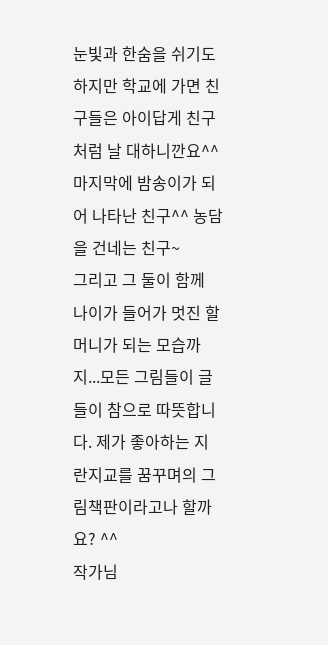눈빛과 한숨을 쉬기도 하지만 학교에 가면 친구들은 아이답게 친구처럼 날 대하니깐요^^
마지막에 밤송이가 되어 나타난 친구^^ 농담을 건네는 친구~
그리고 그 둘이 함께 나이가 들어가 멋진 할머니가 되는 모습까지...모든 그림들이 글들이 참으로 따뜻합니다. 제가 좋아하는 지란지교를 꿈꾸며의 그림책판이라고나 할까요? ^^
작가님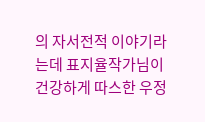의 자서전적 이야기라는데 표지율작가님이 건강하게 따스한 우정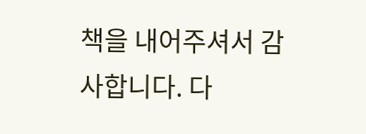책을 내어주셔서 감사합니다. 다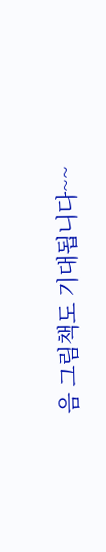음 그림책도 기대됩니다~~